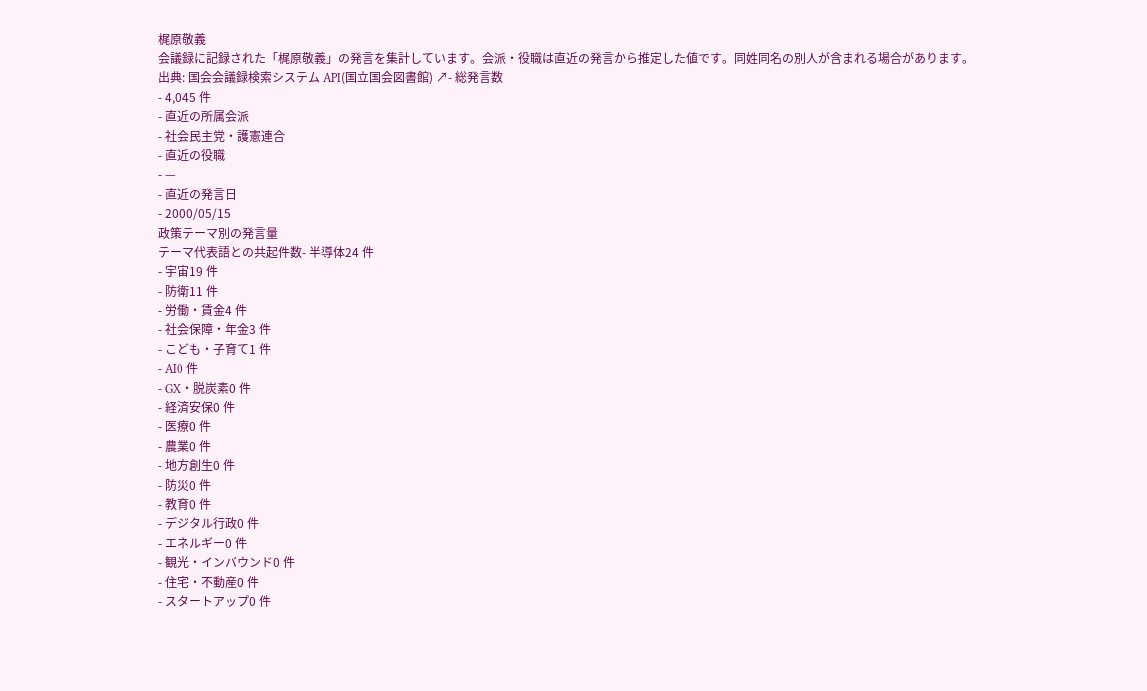梶原敬義
会議録に記録された「梶原敬義」の発言を集計しています。会派・役職は直近の発言から推定した値です。同姓同名の別人が含まれる場合があります。
出典: 国会会議録検索システム API(国立国会図書館) ↗- 総発言数
- 4,045 件
- 直近の所属会派
- 社会民主党・護憲連合
- 直近の役職
- —
- 直近の発言日
- 2000/05/15
政策テーマ別の発言量
テーマ代表語との共起件数- 半導体24 件
- 宇宙19 件
- 防衛11 件
- 労働・賃金4 件
- 社会保障・年金3 件
- こども・子育て1 件
- AI0 件
- GX・脱炭素0 件
- 経済安保0 件
- 医療0 件
- 農業0 件
- 地方創生0 件
- 防災0 件
- 教育0 件
- デジタル行政0 件
- エネルギー0 件
- 観光・インバウンド0 件
- 住宅・不動産0 件
- スタートアップ0 件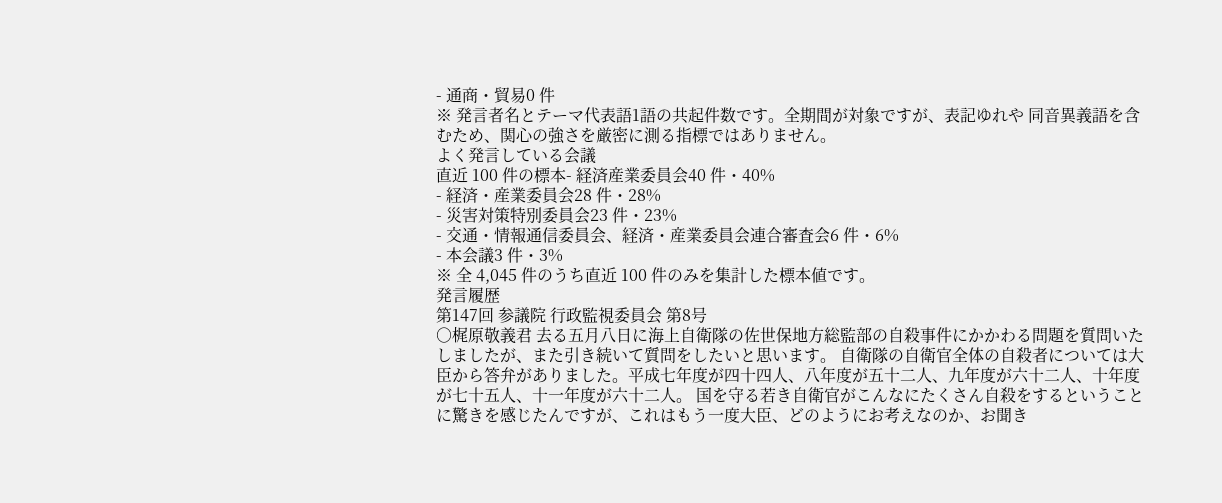- 通商・貿易0 件
※ 発言者名とテーマ代表語1語の共起件数です。全期間が対象ですが、表記ゆれや 同音異義語を含むため、関心の強さを厳密に測る指標ではありません。
よく発言している会議
直近 100 件の標本- 経済産業委員会40 件・40%
- 経済・産業委員会28 件・28%
- 災害対策特別委員会23 件・23%
- 交通・情報通信委員会、経済・産業委員会連合審査会6 件・6%
- 本会議3 件・3%
※ 全 4,045 件のうち直近 100 件のみを集計した標本値です。
発言履歴
第147回 参議院 行政監視委員会 第8号
○梶原敬義君 去る五月八日に海上自衛隊の佐世保地方総監部の自殺事件にかかわる問題を質問いたしましたが、また引き続いて質問をしたいと思います。 自衛隊の自衛官全体の自殺者については大臣から答弁がありました。平成七年度が四十四人、八年度が五十二人、九年度が六十二人、十年度が七十五人、十一年度が六十二人。 国を守る若き自衛官がこんなにたくさん自殺をするということに驚きを感じたんですが、これはもう一度大臣、どのようにお考えなのか、お聞き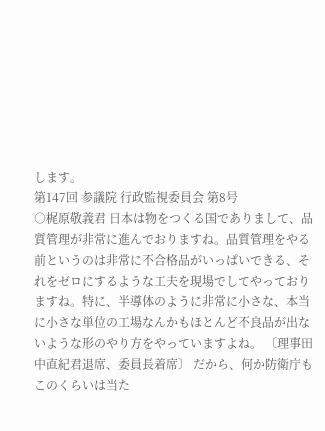します。
第147回 参議院 行政監視委員会 第8号
○梶原敬義君 日本は物をつくる国でありまして、品質管理が非常に進んでおりますね。品質管理をやる前というのは非常に不合格品がいっぱいできる、それをゼロにするような工夫を現場でしてやっておりますね。特に、半導体のように非常に小さな、本当に小さな単位の工場なんかもほとんど不良品が出ないような形のやり方をやっていますよね。 〔理事田中直紀君退席、委員長着席〕 だから、何か防衛庁もこのくらいは当た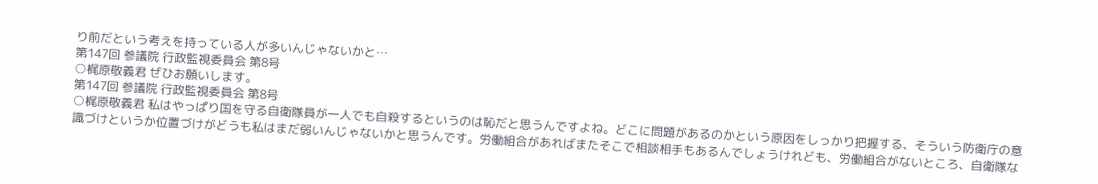り前だという考えを持っている人が多いんじゃないかと…
第147回 参議院 行政監視委員会 第8号
○梶原敬義君 ぜひお願いします。
第147回 参議院 行政監視委員会 第8号
○梶原敬義君 私はやっぱり国を守る自衛隊員が一人でも自殺するというのは恥だと思うんですよね。どこに問題があるのかという原因をしっかり把握する、そういう防衛庁の意識づけというか位置づけがどうも私はまだ弱いんじゃないかと思うんです。労働組合があればまたそこで相談相手もあるんでしょうけれども、労働組合がないところ、自衛隊な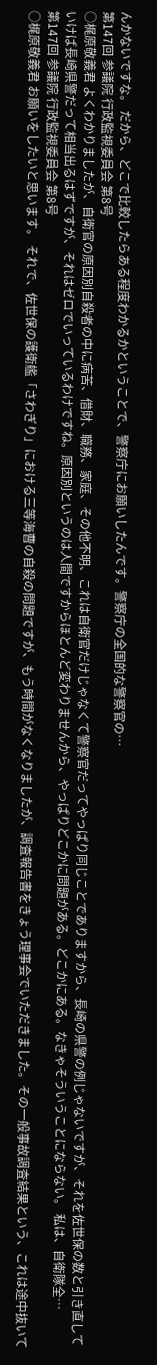んかないですな。 だから、どこで比較したらある程度わかるかということで、警察庁にお願いしたんです。警察庁の全国的な警察官の…
第147回 参議院 行政監視委員会 第8号
○梶原敬義君 よくわかりましたが、自衛官の原因別自殺者の中に病苦、借財、職務、家庭、その他不明、これは自衛官だけじゃなくて警察官だってやっぱり同じことでありますから、長崎の県警の例じゃないですが、それを佐世保の数と引き直していけば長崎県警だって相当出るはずですが、それはゼロでいっているわけですね。原因別というのは人間ですからほとんど変わりませんから、やっぱりどこかに問題がある。どこかにある。なきゃそういうことにならない。 私は、自衛隊全…
第147回 参議院 行政監視委員会 第8号
○梶原敬義君 お願いをしたいと思います。 それで、佐世保の護衛艦「さわぎり」における三等海曹の自殺の問題ですが、もう時間がなくなりましたが、調査報告書をきょう理事会でいただきました。その一般事故調査結果という、これは途中抜いて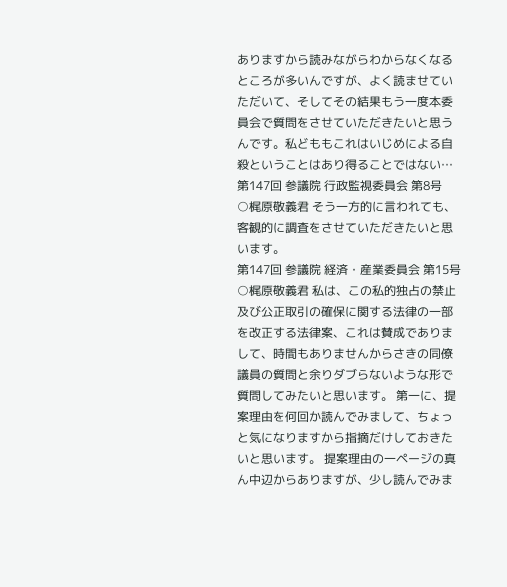ありますから読みながらわからなくなるところが多いんですが、よく読ませていただいて、そしてその結果もう一度本委員会で質問をさせていただきたいと思うんです。私どももこれはいじめによる自殺ということはあり得ることではない…
第147回 参議院 行政監視委員会 第8号
○梶原敬義君 そう一方的に言われても、客観的に調査をさせていただきたいと思います。
第147回 参議院 経済・産業委員会 第15号
○梶原敬義君 私は、この私的独占の禁止及び公正取引の確保に関する法律の一部を改正する法律案、これは賛成でありまして、時間もありませんからさきの同僚議員の質問と余りダブらないような形で質問してみたいと思います。 第一に、提案理由を何回か読んでみまして、ちょっと気になりますから指摘だけしておきたいと思います。 提案理由の一ページの真ん中辺からありますが、少し読んでみま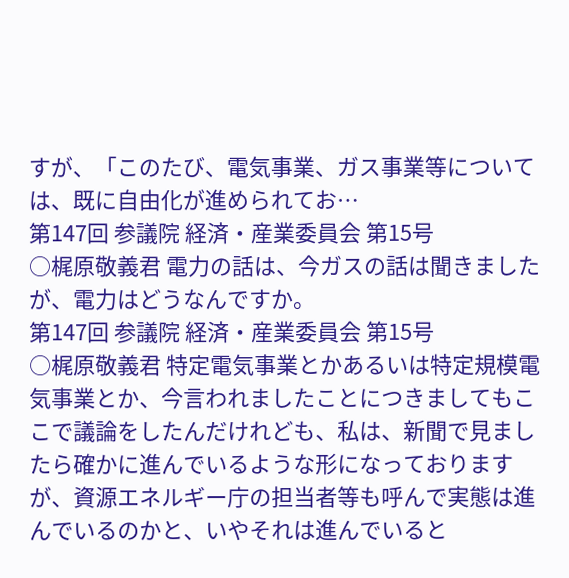すが、「このたび、電気事業、ガス事業等については、既に自由化が進められてお…
第147回 参議院 経済・産業委員会 第15号
○梶原敬義君 電力の話は、今ガスの話は聞きましたが、電力はどうなんですか。
第147回 参議院 経済・産業委員会 第15号
○梶原敬義君 特定電気事業とかあるいは特定規模電気事業とか、今言われましたことにつきましてもここで議論をしたんだけれども、私は、新聞で見ましたら確かに進んでいるような形になっておりますが、資源エネルギー庁の担当者等も呼んで実態は進んでいるのかと、いやそれは進んでいると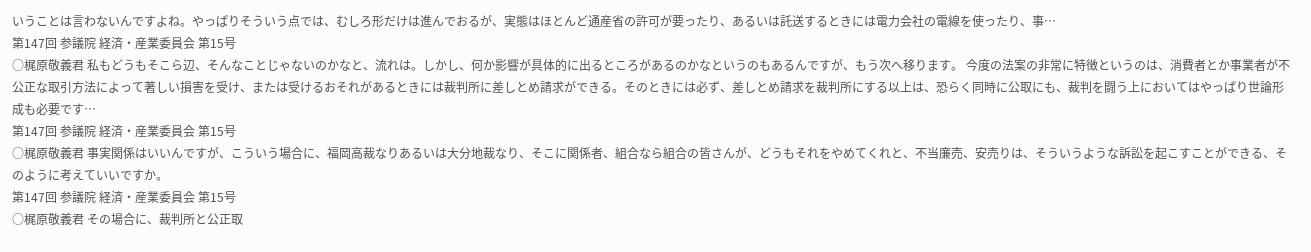いうことは言わないんですよね。やっぱりそういう点では、むしろ形だけは進んでおるが、実態はほとんど通産省の許可が要ったり、あるいは託送するときには電力会社の電線を使ったり、事…
第147回 参議院 経済・産業委員会 第15号
○梶原敬義君 私もどうもそこら辺、そんなことじゃないのかなと、流れは。しかし、何か影響が具体的に出るところがあるのかなというのもあるんですが、もう次へ移ります。 今度の法案の非常に特徴というのは、消費者とか事業者が不公正な取引方法によって著しい損害を受け、または受けるおそれがあるときには裁判所に差しとめ請求ができる。そのときには必ず、差しとめ請求を裁判所にする以上は、恐らく同時に公取にも、裁判を闘う上においてはやっぱり世論形成も必要です…
第147回 参議院 経済・産業委員会 第15号
○梶原敬義君 事実関係はいいんですが、こういう場合に、福岡高裁なりあるいは大分地裁なり、そこに関係者、組合なら組合の皆さんが、どうもそれをやめてくれと、不当廉売、安売りは、そういうような訴訟を起こすことができる、そのように考えていいですか。
第147回 参議院 経済・産業委員会 第15号
○梶原敬義君 その場合に、裁判所と公正取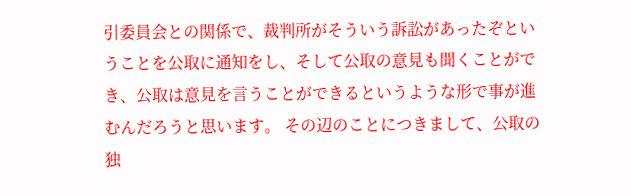引委員会との関係で、裁判所がそういう訴訟があったぞということを公取に通知をし、そして公取の意見も聞くことができ、公取は意見を言うことができるというような形で事が進むんだろうと思います。 その辺のことにつきまして、公取の独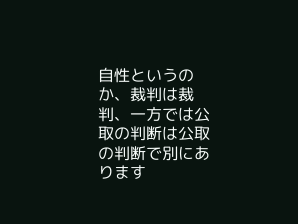自性というのか、裁判は裁判、一方では公取の判断は公取の判断で別にあります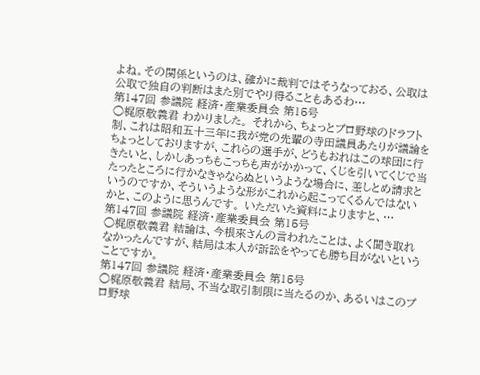よね。その関係というのは、確かに裁判ではそうなっておる、公取は公取で独自の判断はまた別でやり得ることもあるわ…
第147回 参議院 経済・産業委員会 第15号
○梶原敬義君 わかりました。 それから、ちょっとプロ野球のドラフト制、これは昭和五十三年に我が党の先輩の寺田議員あたりが議論をちょっとしておりますが、これらの選手が、どうもおれはこの球団に行きたいと、しかしあっちもこっちも声がかかって、くじを引いてくじで当たったところに行かなきゃならぬというような場合に、差しとめ請求というのですか、そういうような形がこれから起こってくるんではないかと、このように思うんです。 いただいた資料によりますと、…
第147回 参議院 経済・産業委員会 第15号
○梶原敬義君 結論は、今根來さんの言われたことは、よく聞き取れなかったんですが、結局は本人が訴訟をやっても勝ち目がないということですか。
第147回 参議院 経済・産業委員会 第15号
○梶原敬義君 結局、不当な取引制限に当たるのか、あるいはこのプロ野球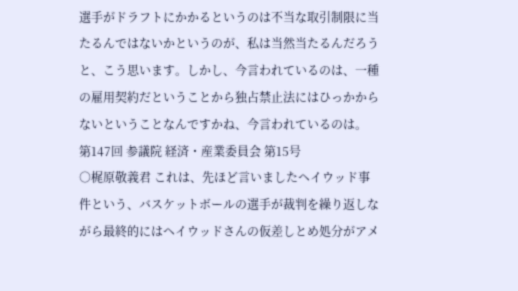選手がドラフトにかかるというのは不当な取引制限に当たるんではないかというのが、私は当然当たるんだろうと、こう思います。しかし、今言われているのは、一種の雇用契約だということから独占禁止法にはひっかからないということなんですかね、今言われているのは。
第147回 参議院 経済・産業委員会 第15号
○梶原敬義君 これは、先ほど言いましたヘイウッド事件という、バスケットボールの選手が裁判を繰り返しながら最終的にはヘイウッドさんの仮差しとめ処分がアメ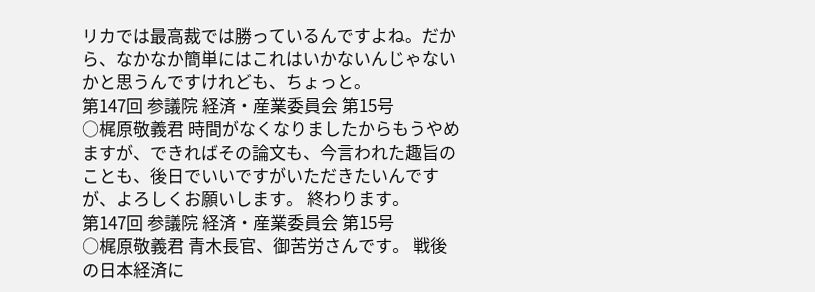リカでは最高裁では勝っているんですよね。だから、なかなか簡単にはこれはいかないんじゃないかと思うんですけれども、ちょっと。
第147回 参議院 経済・産業委員会 第15号
○梶原敬義君 時間がなくなりましたからもうやめますが、できればその論文も、今言われた趣旨のことも、後日でいいですがいただきたいんですが、よろしくお願いします。 終わります。
第147回 参議院 経済・産業委員会 第15号
○梶原敬義君 青木長官、御苦労さんです。 戦後の日本経済に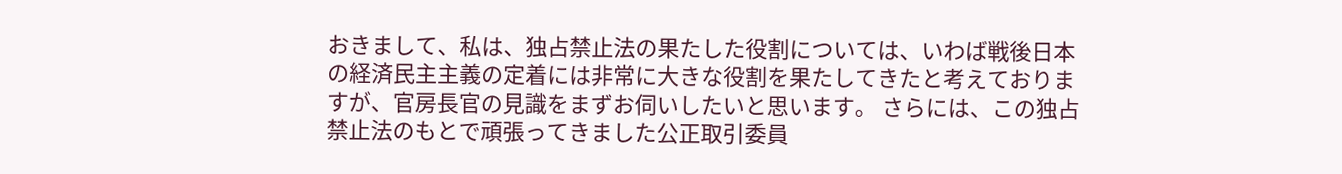おきまして、私は、独占禁止法の果たした役割については、いわば戦後日本の経済民主主義の定着には非常に大きな役割を果たしてきたと考えておりますが、官房長官の見識をまずお伺いしたいと思います。 さらには、この独占禁止法のもとで頑張ってきました公正取引委員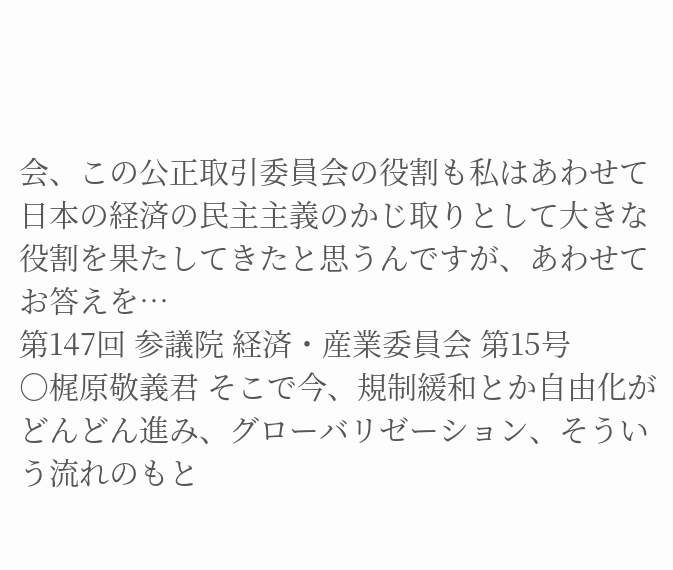会、この公正取引委員会の役割も私はあわせて日本の経済の民主主義のかじ取りとして大きな役割を果たしてきたと思うんですが、あわせてお答えを…
第147回 参議院 経済・産業委員会 第15号
○梶原敬義君 そこで今、規制緩和とか自由化がどんどん進み、グローバリゼーション、そういう流れのもと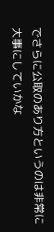でさらに公取のあり方というのは非常に大事にしていかな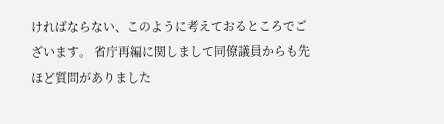ければならない、このように考えておるところでございます。 省庁再編に関しまして同僚議員からも先ほど質問がありました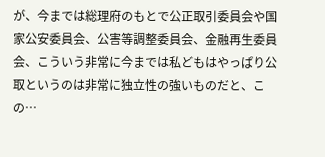が、今までは総理府のもとで公正取引委員会や国家公安委員会、公害等調整委員会、金融再生委員会、こういう非常に今までは私どもはやっぱり公取というのは非常に独立性の強いものだと、この…